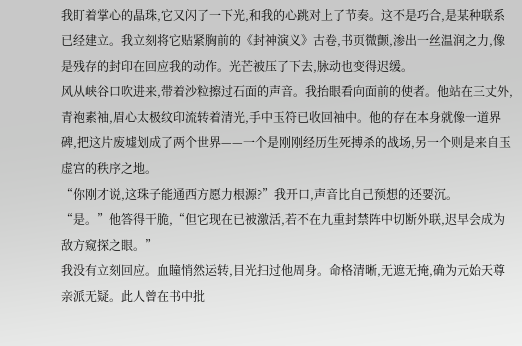我盯着掌心的晶珠,它又闪了一下光,和我的心跳对上了节奏。这不是巧合,是某种联系已经建立。我立刻将它贴紧胸前的《封神演义》古卷,书页微颤,渗出一丝温润之力,像是残存的封印在回应我的动作。光芒被压了下去,脉动也变得迟缓。
风从峡谷口吹进来,带着沙粒擦过石面的声音。我抬眼看向面前的使者。他站在三丈外,青袍素袖,眉心太极纹印流转着清光,手中玉符已收回袖中。他的存在本身就像一道界碑,把这片废墟划成了两个世界——一个是刚刚经历生死搏杀的战场,另一个则是来自玉虚宫的秩序之地。
“你刚才说,这珠子能通西方愿力根源?”我开口,声音比自己预想的还要沉。
“是。”他答得干脆,“但它现在已被激活,若不在九重封禁阵中切断外联,迟早会成为敌方窥探之眼。”
我没有立刻回应。血瞳悄然运转,目光扫过他周身。命格清晰,无遮无掩,确为元始天尊亲派无疑。此人曾在书中批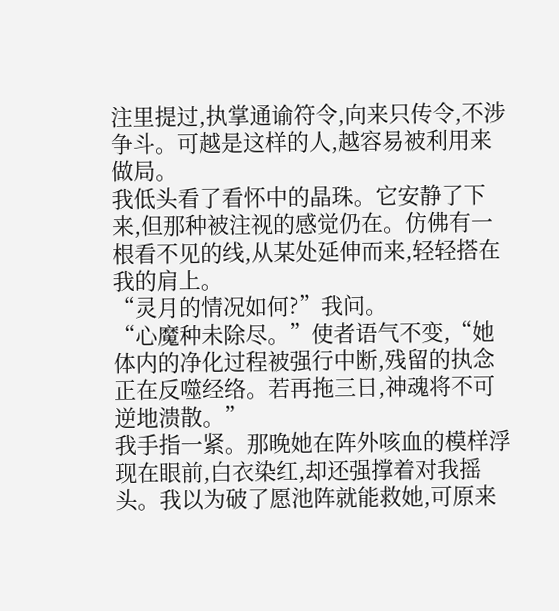注里提过,执掌通谕符令,向来只传令,不涉争斗。可越是这样的人,越容易被利用来做局。
我低头看了看怀中的晶珠。它安静了下来,但那种被注视的感觉仍在。仿佛有一根看不见的线,从某处延伸而来,轻轻搭在我的肩上。
“灵月的情况如何?”我问。
“心魔种未除尽。”使者语气不变,“她体内的净化过程被强行中断,残留的执念正在反噬经络。若再拖三日,神魂将不可逆地溃散。”
我手指一紧。那晚她在阵外咳血的模样浮现在眼前,白衣染红,却还强撑着对我摇头。我以为破了愿池阵就能救她,可原来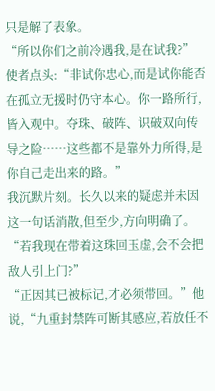只是解了表象。
“所以你们之前冷遇我,是在试我?”
使者点头:“非试你忠心,而是试你能否在孤立无援时仍守本心。你一路所行,皆入观中。夺珠、破阵、识破双向传导之险……这些都不是靠外力所得,是你自己走出来的路。”
我沉默片刻。长久以来的疑虑并未因这一句话消散,但至少,方向明确了。
“若我现在带着这珠回玉虚,会不会把敌人引上门?”
“正因其已被标记,才必须带回。”他说,“九重封禁阵可断其感应,若放任不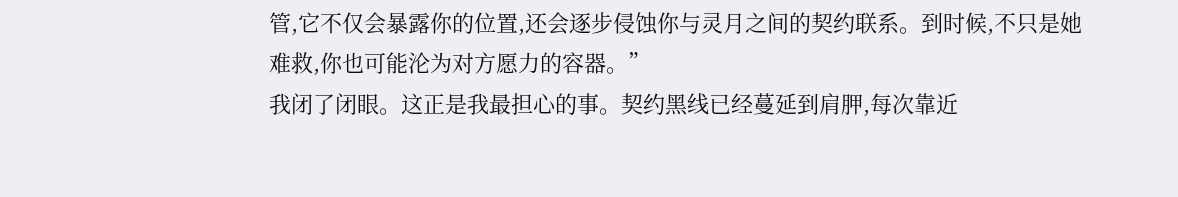管,它不仅会暴露你的位置,还会逐步侵蚀你与灵月之间的契约联系。到时候,不只是她难救,你也可能沦为对方愿力的容器。”
我闭了闭眼。这正是我最担心的事。契约黑线已经蔓延到肩胛,每次靠近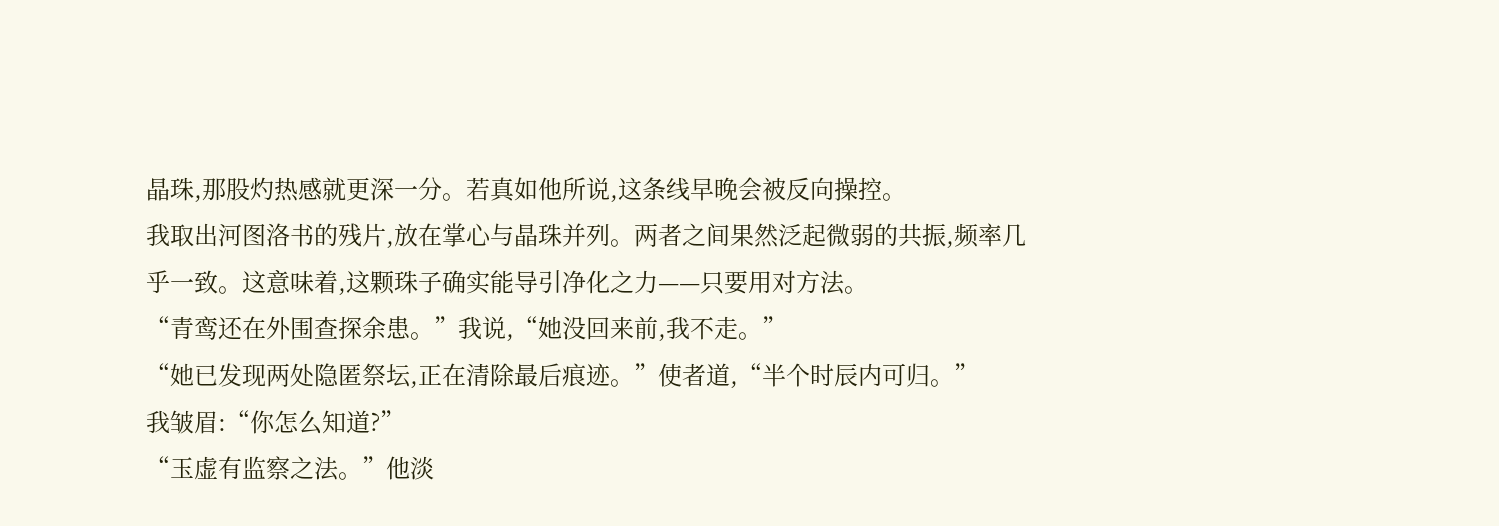晶珠,那股灼热感就更深一分。若真如他所说,这条线早晚会被反向操控。
我取出河图洛书的残片,放在掌心与晶珠并列。两者之间果然泛起微弱的共振,频率几乎一致。这意味着,这颗珠子确实能导引净化之力——只要用对方法。
“青鸾还在外围查探余患。”我说,“她没回来前,我不走。”
“她已发现两处隐匿祭坛,正在清除最后痕迹。”使者道,“半个时辰内可归。”
我皱眉:“你怎么知道?”
“玉虚有监察之法。”他淡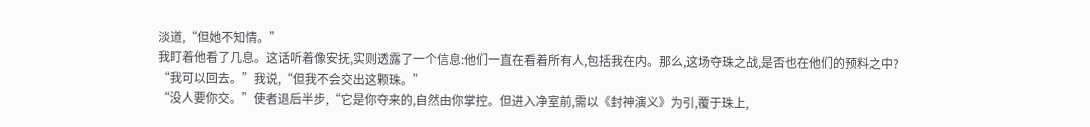淡道,“但她不知情。”
我盯着他看了几息。这话听着像安抚,实则透露了一个信息:他们一直在看着所有人,包括我在内。那么,这场夺珠之战,是否也在他们的预料之中?
“我可以回去。”我说,“但我不会交出这颗珠。”
“没人要你交。”使者退后半步,“它是你夺来的,自然由你掌控。但进入净室前,需以《封神演义》为引,覆于珠上,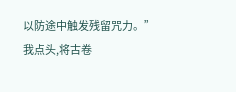以防途中触发残留咒力。”
我点头,将古卷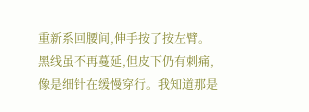重新系回腰间,伸手按了按左臂。黑线虽不再蔓延,但皮下仍有刺痛,像是细针在缓慢穿行。我知道那是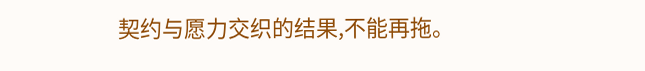契约与愿力交织的结果,不能再拖。